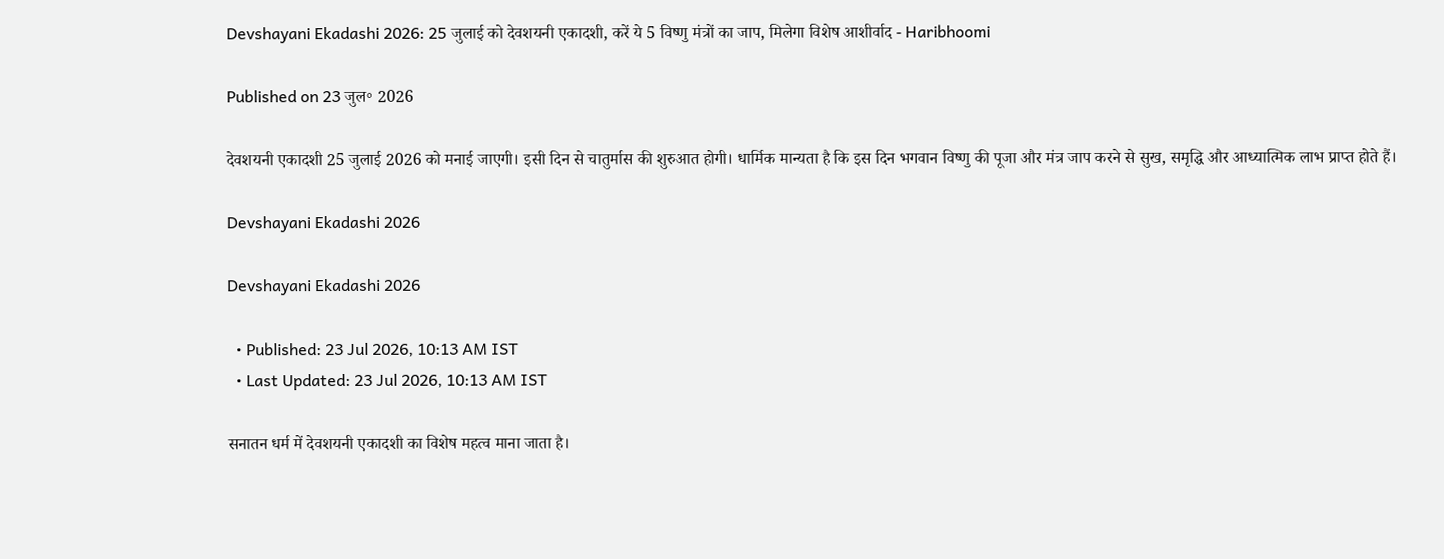Devshayani Ekadashi 2026: 25 जुलाई को देवशयनी एकादशी, करें ये 5 विष्णु मंत्रों का जाप, मिलेगा विशेष आशीर्वाद - Haribhoomi

Published on 23 जुल॰ 2026

देवशयनी एकादशी 25 जुलाई 2026 को मनाई जाएगी। इसी दिन से चातुर्मास की शुरुआत होगी। धार्मिक मान्यता है कि इस दिन भगवान विष्णु की पूजा और मंत्र जाप करने से सुख, समृद्धि और आध्यात्मिक लाभ प्राप्त होते हैं।

Devshayani Ekadashi 2026

Devshayani Ekadashi 2026

  • Published: 23 Jul 2026, 10:13 AM IST
  • Last Updated: 23 Jul 2026, 10:13 AM IST

सनातन धर्म में देवशयनी एकादशी का विशेष महत्व माना जाता है।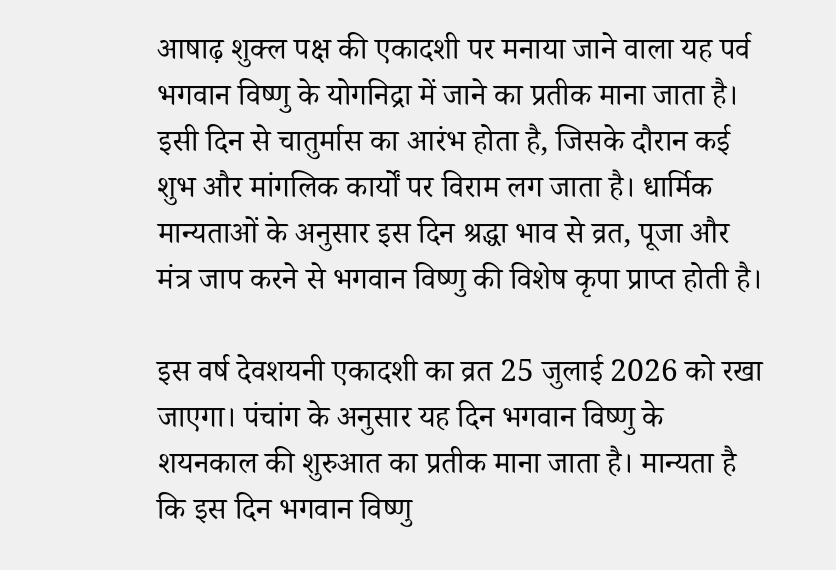आषाढ़ शुक्ल पक्ष की एकादशी पर मनाया जाने वाला यह पर्व भगवान विष्णु के योगनिद्रा में जाने का प्रतीक माना जाता है। इसी दिन से चातुर्मास का आरंभ होता है, जिसके दौरान कई शुभ और मांगलिक कार्यों पर विराम लग जाता है। धार्मिक मान्यताओं के अनुसार इस दिन श्रद्धा भाव से व्रत, पूजा और मंत्र जाप करने से भगवान विष्णु की विशेष कृपा प्राप्त होती है।

इस वर्ष देवशयनी एकादशी का व्रत 25 जुलाई 2026 को रखा जाएगा। पंचांग के अनुसार यह दिन भगवान विष्णु के शयनकाल की शुरुआत का प्रतीक माना जाता है। मान्यता है कि इस दिन भगवान विष्णु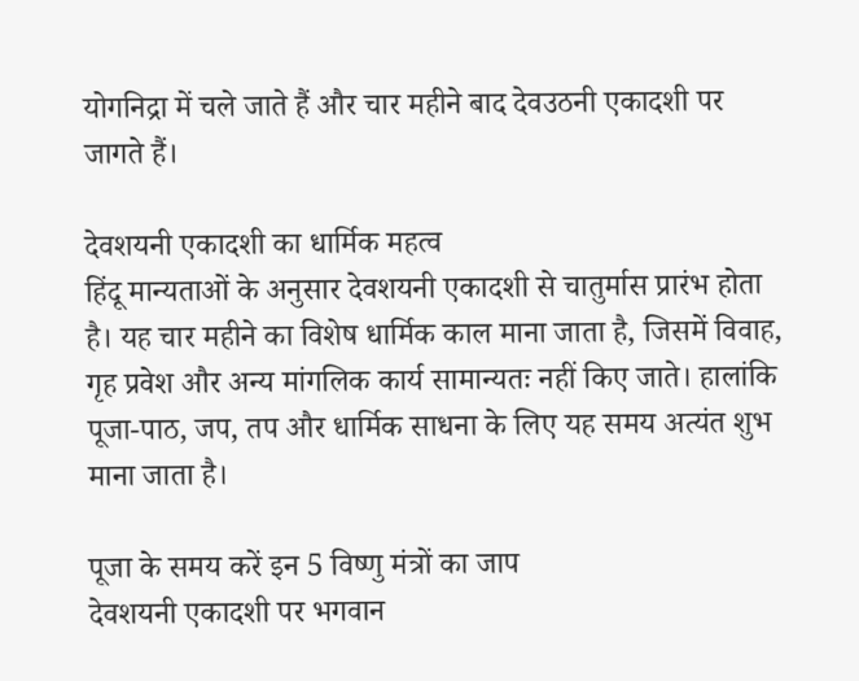योगनिद्रा में चले जाते हैं और चार महीने बाद देवउठनी एकादशी पर जागते हैं।

देवशयनी एकादशी का धार्मिक महत्व
हिंदू मान्यताओं के अनुसार देवशयनी एकादशी से चातुर्मास प्रारंभ होता है। यह चार महीने का विशेष धार्मिक काल माना जाता है, जिसमें विवाह, गृह प्रवेश और अन्य मांगलिक कार्य सामान्यतः नहीं किए जाते। हालांकि पूजा-पाठ, जप, तप और धार्मिक साधना के लिए यह समय अत्यंत शुभ माना जाता है।

पूजा के समय करें इन 5 विष्णु मंत्रों का जाप
देवशयनी एकादशी पर भगवान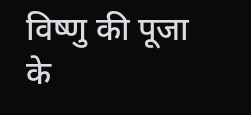विष्णु की पूजा के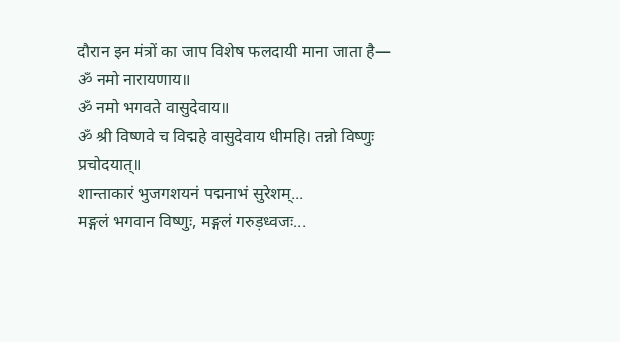दौरान इन मंत्रों का जाप विशेष फलदायी माना जाता है—
ॐ नमो नारायणाय॥
ॐ नमो भगवते वासुदेवाय॥
ॐ श्री विष्णवे च विद्महे वासुदेवाय धीमहि। तन्नो विष्णुः प्रचोदयात्॥
शान्ताकारं भुजगशयनं पद्मनाभं सुरेशम्...
मङ्गलं भगवान विष्णुः, मङ्गलं गरुड़ध्वजः...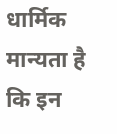धार्मिक मान्यता है कि इन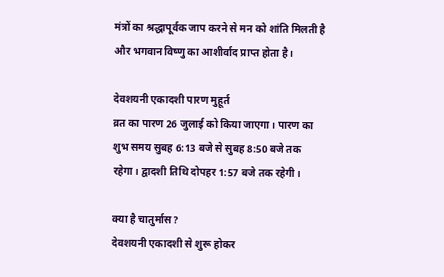मंत्रों का श्रद्धापूर्वक जाप करने से मन को शांति मिलती है और भगवान विष्णु का आशीर्वाद प्राप्त होता है।

देवशयनी एकादशी पारण मुहूर्त
व्रत का पारण 26 जुलाई को किया जाएगा। पारण का शुभ समय सुबह 6:13 बजे से सुबह 8:50 बजे तक रहेगा। द्वादशी तिथि दोपहर 1:57 बजे तक रहेगी।

क्या है चातुर्मास?
देवशयनी एकादशी से शुरू होकर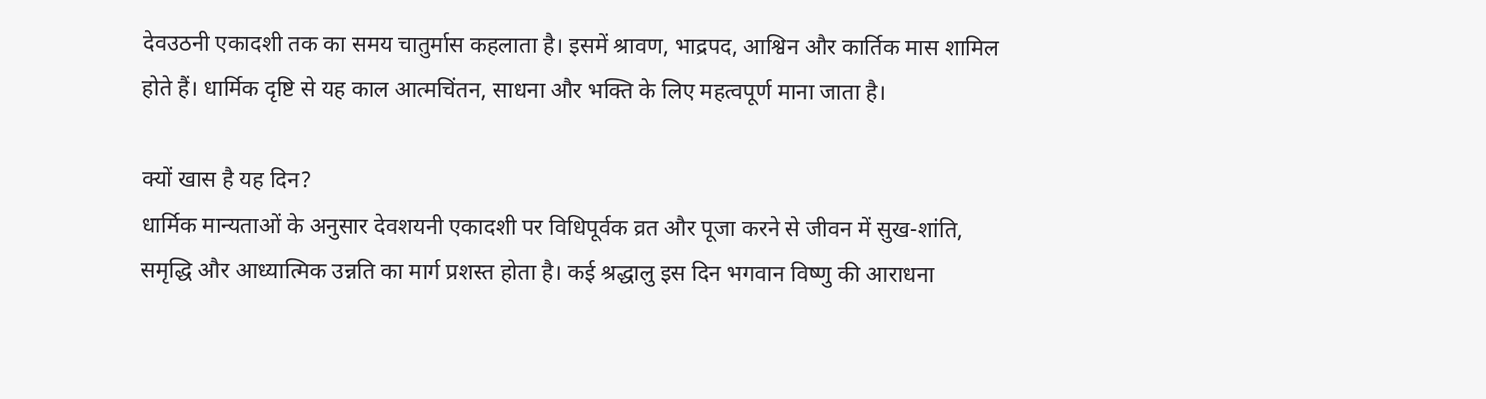देवउठनी एकादशी तक का समय चातुर्मास कहलाता है। इसमें श्रावण, भाद्रपद, आश्विन और कार्तिक मास शामिल होते हैं। धार्मिक दृष्टि से यह काल आत्मचिंतन, साधना और भक्ति के लिए महत्वपूर्ण माना जाता है।

क्यों खास है यह दिन?
धार्मिक मान्यताओं के अनुसार देवशयनी एकादशी पर विधिपूर्वक व्रत और पूजा करने से जीवन में सुख-शांति, समृद्धि और आध्यात्मिक उन्नति का मार्ग प्रशस्त होता है। कई श्रद्धालु इस दिन भगवान विष्णु की आराधना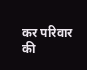कर परिवार की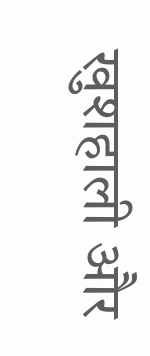खुशहाली और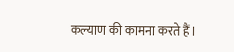कल्याण की कामना करते हैं।